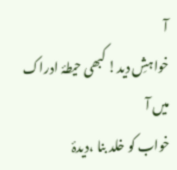آ
خواہشِ دید! کبھی حیطۂ ادراک میں آ
خواب کو خلد بنا ،دیدۂ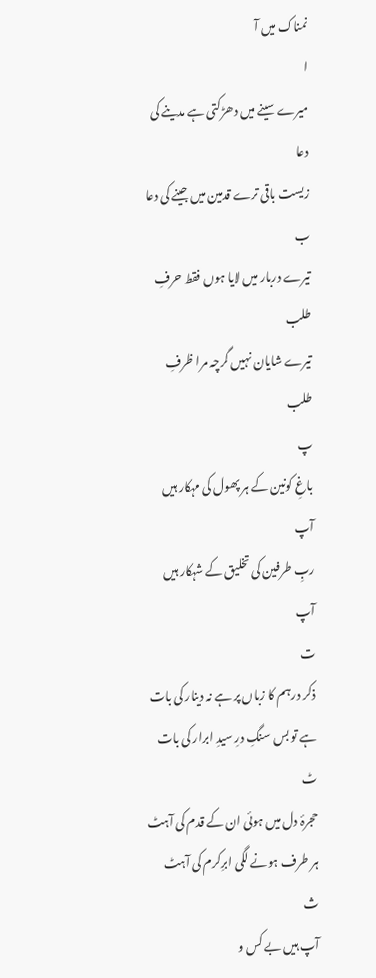نمناک میں آ
ا
میرے سینے میں دھڑکتی ہے مدینے کی دعا
زیست باقی ترے قدمین میں جینے کی دعا
ب
تیرے دربار میں لایا ہوں فقط حرفِ طلب
تیرے شایان نہیں گرچہ مرا ظرفِ طلب
پ
باغِ کونین کے ہر پھول کی مہکار ہیں آپ
ربِ طرفین کی تخلیق کے شہکار ہیں آپ
ت
ذکر درہم کا زباں پر ہے نہ دینار کی بات
ہے تو بس سنگِ درِ سیدِ ابرار کی بات
ٹ
حجرۂ دل میں ہوئی ان کے قدم کی آہٹ
ہر طرف ہونے لگی ابرِکرم کی آہٹ
ث
آپ ہیں بے کس و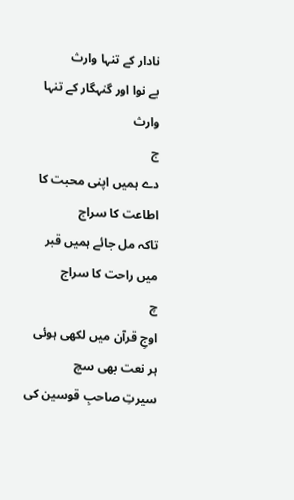نادار کے تنہا وارث
بے نوا اور گنہگار کے تنہا وارث
ج
دے ہمیں اپنی محبت کا اطاعت کا سراج
تاکہ مل جائے ہمیں قبر میں راحت کا سراج
چ
اوجِ قرآن میں لکھی ہوئی ہر نعت بھی سچ
سیرتِ صاحبِ قوسین کی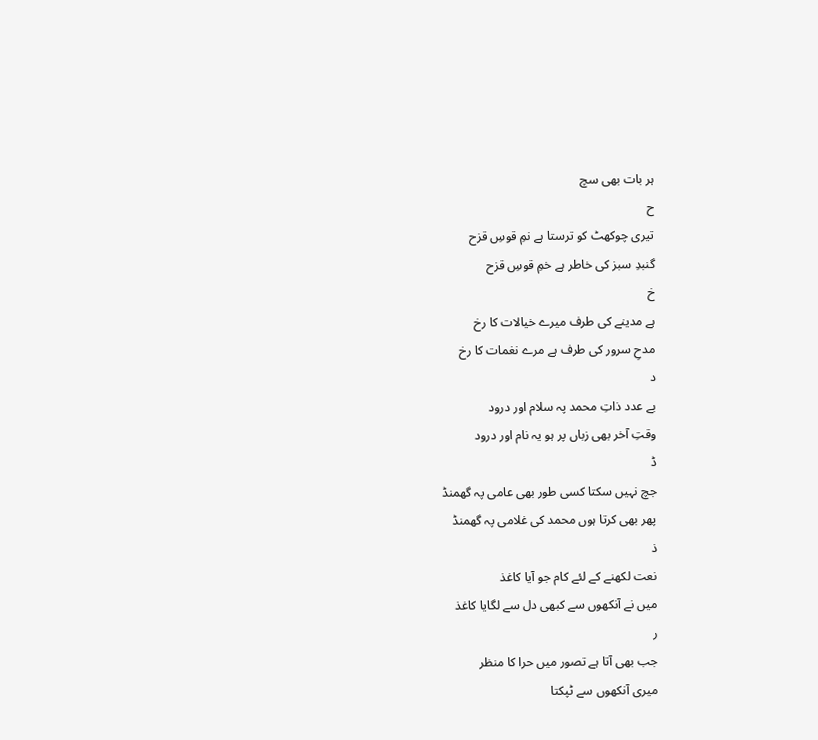ہر بات بھی سچ
ح
تیری چوکھٹ کو ترستا ہے نمِ قوسِ قزح
گنبدِ سبز کی خاطر ہے خمِ قوسِ قزح
خ
ہے مدینے کی طرف میرے خیالات کا رخ
مدحِ سرور کی طرف ہے مرے نغمات کا رخ
د
بے عدد ذاتِ محمد پہ سلام اور درود
وقتِ آخر بھی زباں پر ہو یہ نام اور درود
ڈ
جچ نہیں سکتا کسی طور بھی عامی پہ گھمنڈ
پھر بھی کرتا ہوں محمد کی غلامی پہ گھمنڈ
ذ
نعت لکھنے کے لئے کام جو آیا کاغذ
میں نے آنکھوں سے کبھی دل سے لگایا کاغذ
ر
جب بھی آتا ہے تصور میں حرا کا منظر
میری آنکھوں سے ٹپکتا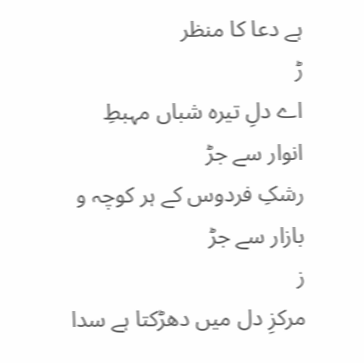ہے دعا کا منظر
ڑ
اے دلِ تیرہ شباں مہبطِ انوار سے جڑ
رشکِ فردوس کے ہر کوچہ و بازار سے جڑ
ز
مرکزِ دل میں دھڑکتا ہے سدا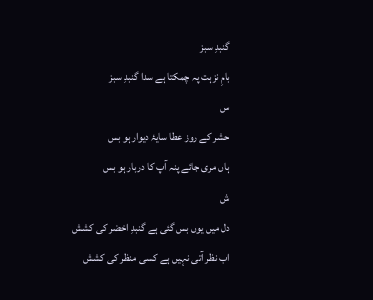گنبدِ سبز
بامِ نزہت پہ چمکتا ہے سدا گنبدِ سبز
س
حشر کے روز عطا سایۂ دیوار ہو بس
ہاں مری جائے پنہ آپ کا دربار ہو بس
ش
دل میں یوں بس گئی ہے گنبدِ اخضر کی کشش
اب نظر آتی نہیں ہے کسی منظر کی کشش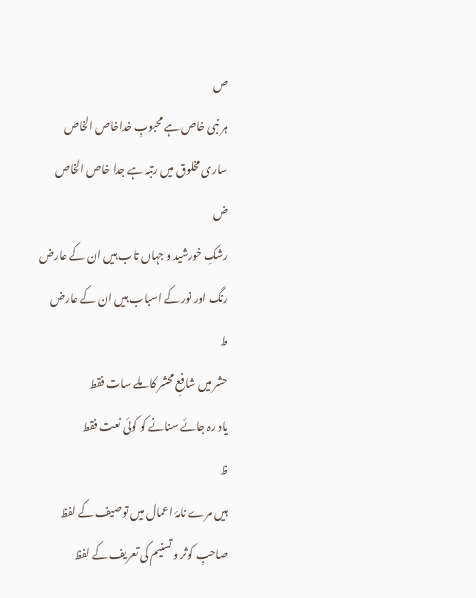ص
ہر نبی خاص ہے محبوبِ خداخاص الخاص
ساری مخلوق میں رتبہ ہے جدا خاص الخاص
ض
رشکِ خورشید و جہاں تاب ہیں ان کے عارض
رنگ اور نور کے اسباب ہیں ان کے عارض
ط
حشر میں شافعِ محشر کا ملے سات فقط
یاد رہ جائے سنانے کو کوئی نعت فقط
ظ
ہیں مرے نامۂ اعمال میں توصیف کے لفظ
صاحبِ کوثر و تسنیم کی تعریف کے لفظ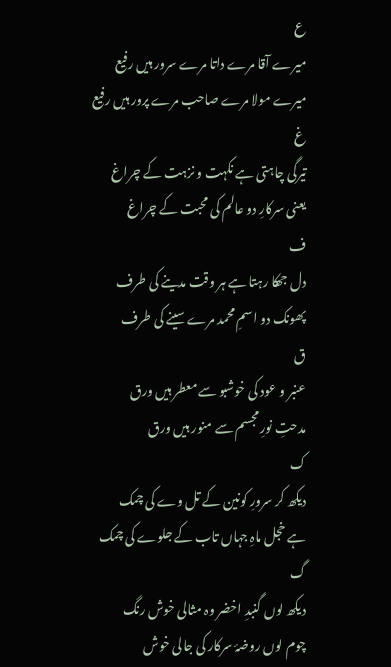ع
میرے آقا مرے داتا مرے سرور ہیں رفیع
میرے مولا مرے صاحب مرے پرور ہیں رفیع
غ
تیرگی چاہتی ہے نکہت و نزہت کے چراغ
یعنی سرکارِ دو عالم کی محبت کے چراغ
ف
دل جھکا رہتا ہے ہر وقت مدینے کی طرف
پھونک دو اسمِ محمد مرے سینے کی طرف
ق
عنبر و عود کی خوشبو سے معطر ہیں ورق
مدحتِ نورِ مجسم سے منور ہیں ورق
ک
دیکھ کر سرورِ کونین کے تل وے کی چمک
ہے خجل ماہِ جہاں تاب کے جلوے کی چمک
گ
دیکھ لوں گنبدِ اخضر وہ مثالی خوش رنگ
چوم لوں روضۂ سرکار کی جالی خوش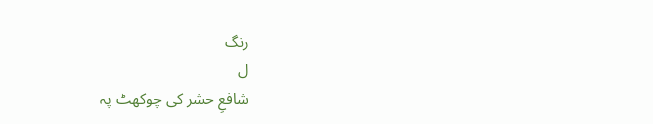رنگ
ل
شافعِ حشر کی چوکھٹ پہ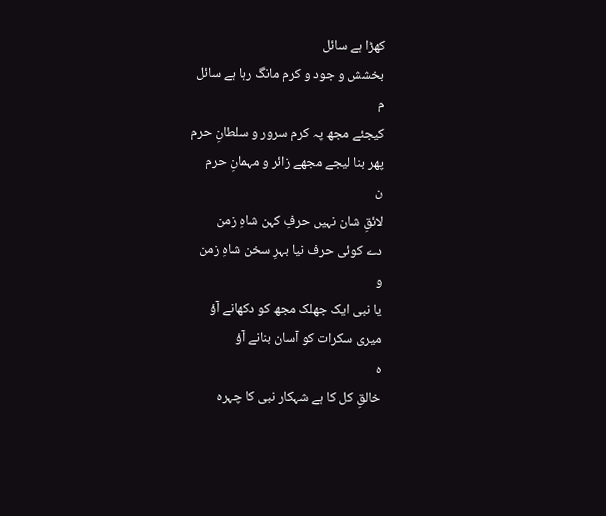کھڑا ہے سائل
بخشش و جود و کرم مانگ رہا ہے سائل
م
کیجئے مجھ پہ کرم سرور و سلطانِ حرم
پھر بنا لیجے مجھے زائر و مہمانِ حرم
ن
لائقِ شان نہیں حرفِ کہن شاہِ زمن
دے کوئی حرف نیا بہرِ سخن شاہِ زمن
و
یا نبی ایک جھلک مجھ کو دکھانے آؤ
میری سکرات کو آسان بنانے آؤ
ہ
خالقِ کل کا ہے شہکار نبی کا چہرہ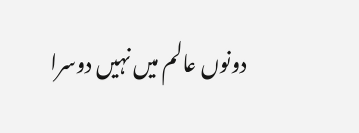دونوں عالم میں نہیں دوسرا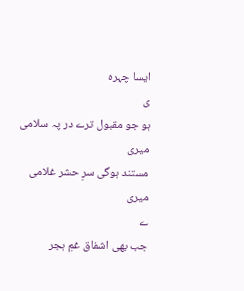ایسا چہرہ
ی
ہو جو مقبول ترے در پہ سلامی میری
مستند ہوگی سرِ حشر غلامی میری
ے
جب بھی اشفاق غمِ ہجر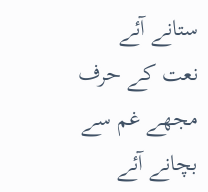ستانے آئے
نعت کے حرف مجھے غم سے بچانے آئے